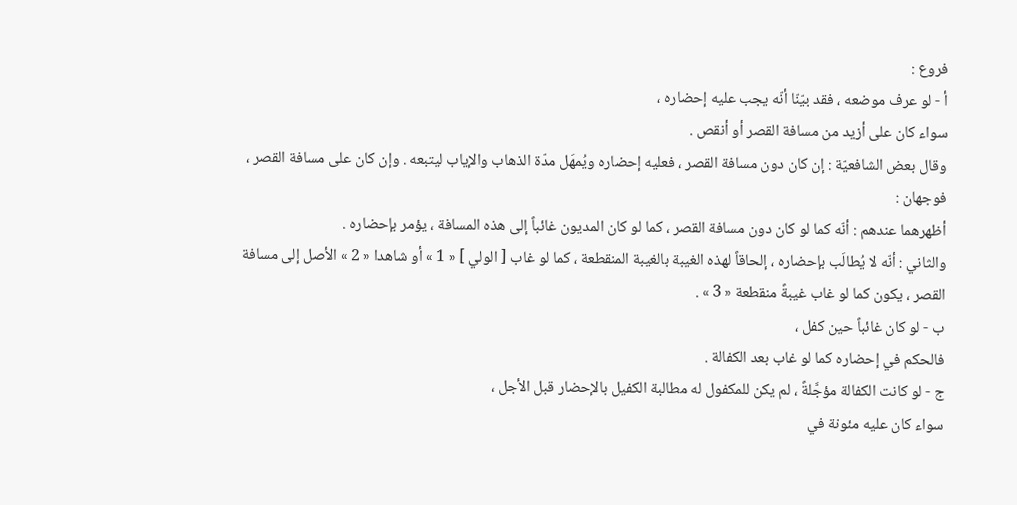فروع :
أ - لو عرف موضعه ، فقد بيّنّا أنّه يجب عليه إحضاره ،
سواء كان على أزيد من مسافة القصر أو أنقص .
وقال بعض الشافعيّة : إن كان دون مسافة القصر ، فعليه إحضاره ويُمهَل مدّة الذهاب والإياب ليتبعه . وإن كان على مسافة القصر ، فوجهان :
أظهرهما عندهم : أنّه كما لو كان دون مسافة القصر ، كما لو كان المديون غائباً إلى هذه المسافة ، يؤمر بإحضاره .
والثاني : أنّه لا يُطالَب بإحضاره ، إلحاقاً لهذه الغيبة بالغيبة المنقطعة ، كما لو غاب [ الولي ] « 1 » أو شاهدا « 2 » الأصل إلى مسافة القصر ، يكون كما لو غاب غيبةً منقطعة « 3 » .
ب - لو كان غائباً حين كفل ،
فالحكم في إحضاره كما لو غاب بعد الكفالة .
ج - لو كانت الكفالة مؤجَّلةً ، لم يكن للمكفول له مطالبة الكفيل بالإحضار قبل الأجل ،
سواء كان عليه مئونة في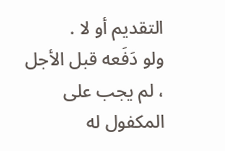التقديم أو لا .
ولو دَفَعه قبل الأجل ، لم يجب على المكفول له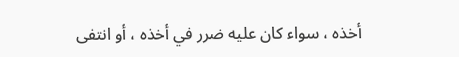أخذه ، سواء كان عليه ضرر في أخذه ، أو انتفى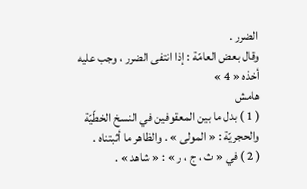الضرر .
وقال بعض العامّة : إذا انتفى الضرر ، وجب عليه أخذه « 4 »
هامش
( 1 ) بدل ما بين المعقوفين في النسخ الخطّيّة والحجريّة : « المولى » . والظاهر ما أثبتناه .
( 2 ) في « ث ، ج ، ر » : « شاهد » .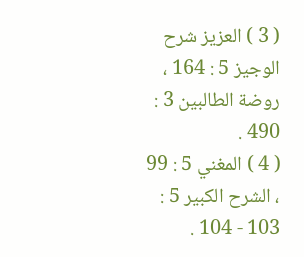( 3 ) العزيز شرح الوجيز 5 : 164 ، روضة الطالبين 3 : 490 .
( 4 ) المغني 5 : 99 ، الشرح الكبير 5 : 103 - 104 .